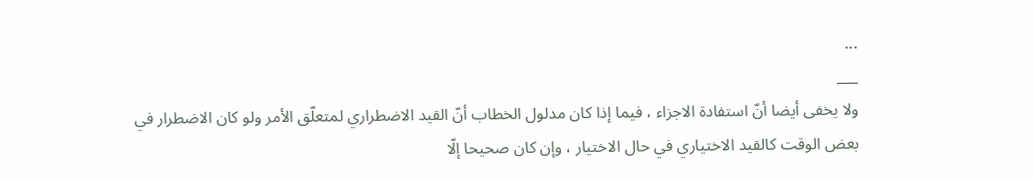...
___
ولا يخفى أيضا أنّ استفادة الاجزاء ، فيما إذا كان مدلول الخطاب أنّ القيد الاضطراري لمتعلّق الأمر ولو كان الاضطرار في بعض الوقت كالقيد الاختياري في حال الاختيار ، وإن كان صحيحا إلّا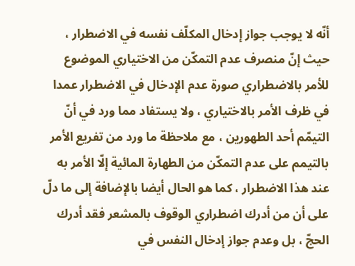أنّه لا يوجب جواز إدخال المكلّف نفسه في الاضطرار ، حيث إنّ منصرف عدم التمكّن من الاختياري الموضوع للأمر بالاضطراري صورة عدم الإدخال في الاضطرار عمدا في ظرف الأمر بالاختياري ، ولا يستفاد مما ورد في أنّ التيمّم أحد الطهورين ، مع ملاحظة ما ورد من تفريع الأمر بالتيمم على عدم التمكّن من الطهارة المائية إلّا الأمر به عند هذا الاضطرار ، كما هو الحال أيضا بالإضافة إلى ما دلّ على أن من أدرك اضطراري الوقوف بالمشعر فقد أدرك الحجّ ، بل وعدم جواز إدخال النفس في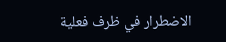الاضطرار في ظرف فعلية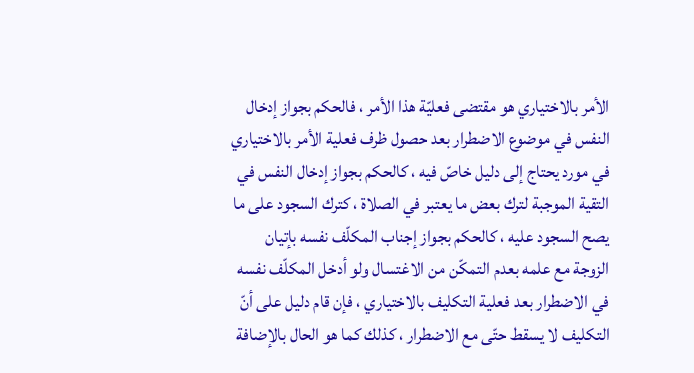الأمر بالاختياري هو مقتضى فعليّة هذا الأمر ، فالحكم بجواز إدخال النفس في موضوع الاضطرار بعد حصول ظرف فعلية الأمر بالاختياري في مورد يحتاج إلى دليل خاصّ فيه ، كالحكم بجواز إدخال النفس في التقية الموجبة لترك بعض ما يعتبر في الصلاة ، كترك السجود على ما يصح السجود عليه ، كالحكم بجواز إجناب المكلّف نفسه بإتيان الزوجة مع علمه بعدم التمكّن من الاغتسال ولو أدخل المكلّف نفسه في الاضطرار بعد فعلية التكليف بالاختياري ، فإن قام دليل على أنّ التكليف لا يسقط حتّى مع الاضطرار ، كذلك كما هو الحال بالإضافة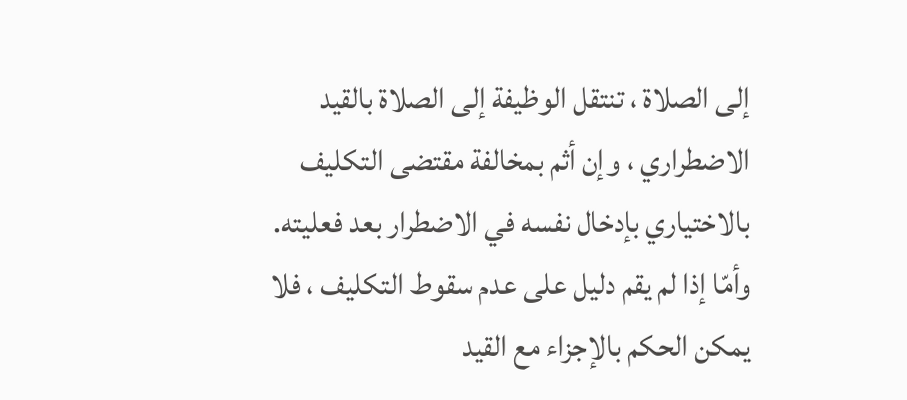إلى الصلاة ، تنتقل الوظيفة إلى الصلاة بالقيد الاضطراري ، وإن أثم بمخالفة مقتضى التكليف بالاختياري بإدخال نفسه في الاضطرار بعد فعليته.
وأمّا إذا لم يقم دليل على عدم سقوط التكليف ، فلا يمكن الحكم بالإجزاء مع القيد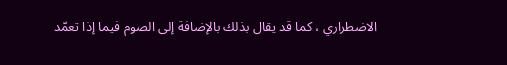الاضطراري ، كما قد يقال بذلك بالإضافة إلى الصوم فيما إذا تعمّد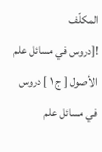المكلّف
![دروس في مسائل علم الأصول [ ج ١ ] دروس في مسائل علم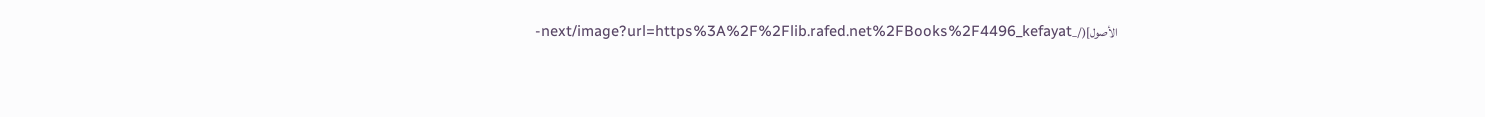الأصول](/_next/image?url=https%3A%2F%2Flib.rafed.net%2FBooks%2F4496_kefayat-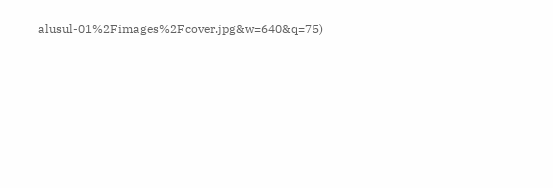alusul-01%2Fimages%2Fcover.jpg&w=640&q=75)